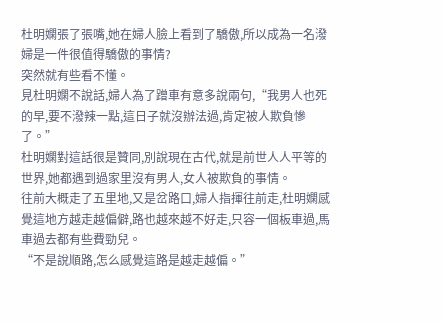杜明嫻張了張嘴,她在婦人臉上看到了驕傲,所以成為一名潑婦是一件很值得驕傲的事情?
突然就有些看不懂。
見杜明嫻不說話,婦人為了蹭車有意多說兩句,“我男人也死的早,要不潑辣一點,這日子就沒辦法過,肯定被人欺負慘了。”
杜明嫻對這話很是贊同,別說現在古代,就是前世人人平等的世界,她都遇到過家里沒有男人,女人被欺負的事情。
往前大概走了五里地,又是岔路口,婦人指揮往前走,杜明嫻感覺這地方越走越偏僻,路也越來越不好走,只容一個板車過,馬車過去都有些費勁兒。
“不是說順路,怎么感覺這路是越走越偏。”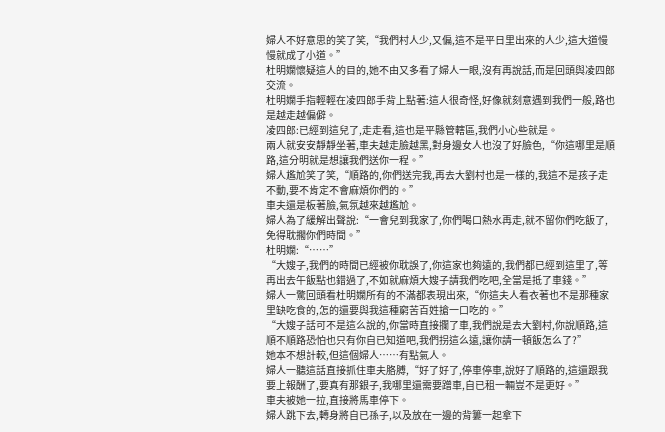婦人不好意思的笑了笑,“我們村人少,又偏,這不是平日里出來的人少,這大道慢慢就成了小道。”
杜明嫻懷疑這人的目的,她不由又多看了婦人一眼,沒有再說話,而是回頭與凌四郎交流。
杜明嫻手指輕輕在凌四郎手背上點著:這人很奇怪,好像就刻意遇到我們一般,路也是越走越偏僻。
凌四郎:已經到這兒了,走走看,這也是平縣管轄區,我們小心些就是。
兩人就安安靜靜坐著,車夫越走臉越黑,對身邊女人也沒了好臉色,“你這哪里是順路,這分明就是想讓我們送你一程。”
婦人尷尬笑了笑,“順路的,你們送完我,再去大劉村也是一樣的,我這不是孩子走不動,要不肯定不會麻煩你們的。”
車夫還是板著臉,氣氛越來越尷尬。
婦人為了緩解出聲說:“一會兒到我家了,你們喝口熱水再走,就不留你們吃飯了,免得耽擱你們時間。”
杜明嫻:“……”
“大嫂子,我們的時間已經被你耽誤了,你這家也夠遠的,我們都已經到這里了,等再出去午飯點也錯過了,不如就麻煩大嫂子請我們吃吧,全當是抵了車錢。”
婦人一驚回頭看杜明嫻所有的不滿都表現出來,“你這夫人看衣著也不是那種家里缺吃食的,怎的還要與我這種窮苦百姓搶一口吃的。”
“大嫂子話可不是這么說的,你當時直接攔了車,我們說是去大劉村,你說順路,這順不順路恐怕也只有你自已知道吧,我們拐這么遠,讓你請一頓飯怎么了?”
她本不想計較,但這個婦人……有點氣人。
婦人一聽這話直接抓住車夫胳膊,“好了好了,停車停車,說好了順路的,這還跟我要上報酬了,要真有那銀子,我哪里還需要蹭車,自已租一輛豈不是更好。”
車夫被她一拉,直接將馬車停下。
婦人跳下去,轉身將自已孫子,以及放在一邊的背簍一起拿下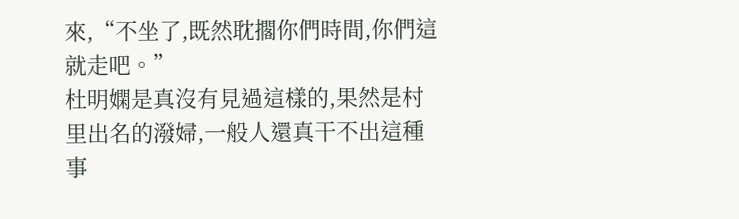來,“不坐了,既然耽擱你們時間,你們這就走吧。”
杜明嫻是真沒有見過這樣的,果然是村里出名的潑婦,一般人還真干不出這種事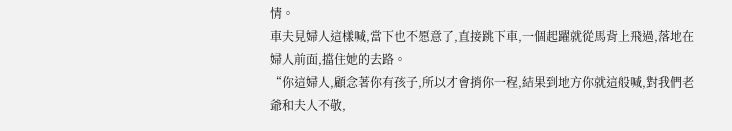情。
車夫見婦人這樣喊,當下也不愿意了,直接跳下車,一個起躍就從馬背上飛過,落地在婦人前面,擋住她的去路。
“你這婦人,顧念著你有孩子,所以才會捎你一程,結果到地方你就這般喊,對我們老爺和夫人不敬,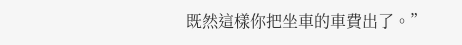既然這樣你把坐車的車費出了。”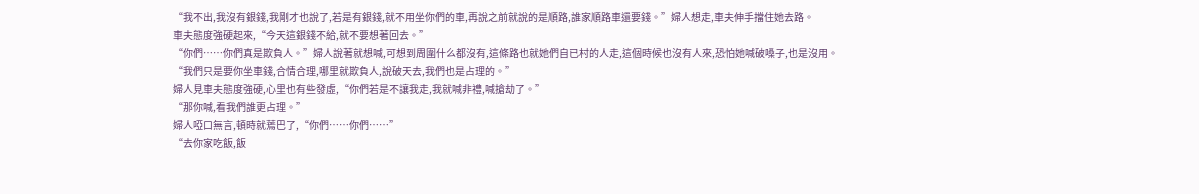“我不出,我沒有銀錢,我剛才也說了,若是有銀錢,就不用坐你們的車,再說之前就說的是順路,誰家順路車還要錢。”婦人想走,車夫伸手擋住她去路。
車夫態度強硬起來,“今天這銀錢不給,就不要想著回去。”
“你們……你們真是欺負人。”婦人說著就想喊,可想到周圍什么都沒有,這條路也就她們自已村的人走,這個時候也沒有人來,恐怕她喊破嗓子,也是沒用。
“我們只是要你坐車錢,合情合理,哪里就欺負人,說破天去,我們也是占理的。”
婦人見車夫態度強硬,心里也有些發虛,“你們若是不讓我走,我就喊非禮,喊搶劫了。”
“那你喊,看我們誰更占理。”
婦人啞口無言,頓時就蔫巴了,“你們……你們……”
“去你家吃飯,飯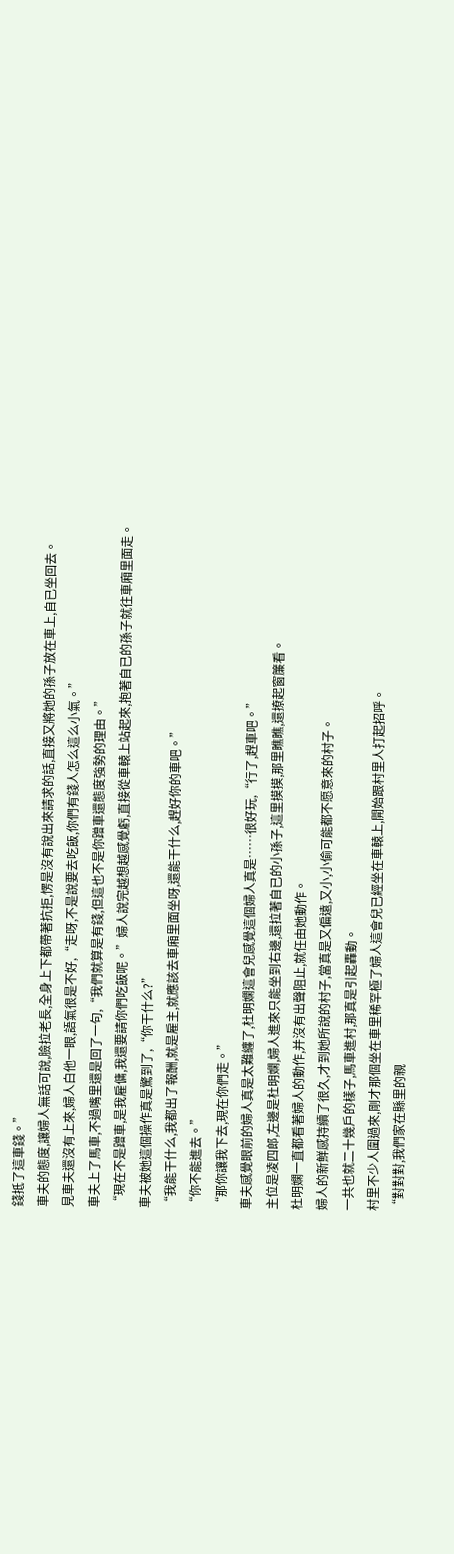錢抵了這車錢。”
車夫的態度,讓婦人無話可說,臉拉老長,全身上下都帶著抗拒,愣是沒有說出來請求的話,直接又將她的孫子放在車上,自已坐回去。
見車夫還沒有上來,婦人白他一眼,語氣很是不好,“走呀,不是說要去吃飯,你們有錢人怎么這么小氣。”
車夫上了馬車,不過嘴里還是回了一句,“我們就算是有錢,但這也不是你蹭車還態度強勢的理由。”
“現在不是蹭車,是我雇傭,我還要請你們吃飯呢。”婦人說完越想越感覺虧,直接從車轅上站起來,抱著自已的孫子就往車廂里面走。
車夫被她這個操作真是驚到了,“你干什么?”
“我能干什么,我都出了報酬,就是雇主,就應該去車廂里面坐呀,還能干什么,趕好你的車吧。”
“你不能進去。”
“那你讓我下去,現在你們走。”
車夫感覺眼前的婦人真是太難纏了,杜明嫻這會兒感覺這個婦人真是……很好玩,“行了,趕車吧。”
主位是凌四郎,左邊是杜明嫻,婦人進來只能坐到右邊,還拉著自已的小孫子,這里摸摸,那里瞧瞧,還撩起窗簾看。
杜明嫻一直都看著婦人的動作,并沒有出聲阻止,就任由她動作。
婦人的新鮮感持續了很久,才到她所說的村子,當真是又偏遠,又小,小偷可能都不愿意來的村子。
一共也就二十幾戶的樣子,馬車進村,那真是引起轟動。
村里不少人圍過來,剛才那個坐在車里稀罕極了婦人這會兒已經坐在車轅上,開始跟村里人打起招呼。
“對對對,我們家在縣里的親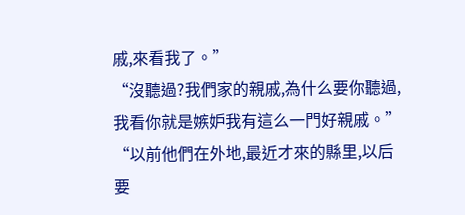戚,來看我了。”
“沒聽過?我們家的親戚,為什么要你聽過,我看你就是嫉妒我有這么一門好親戚。”
“以前他們在外地,最近才來的縣里,以后要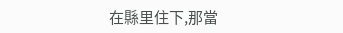在縣里住下,那當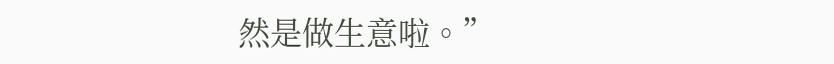然是做生意啦。”